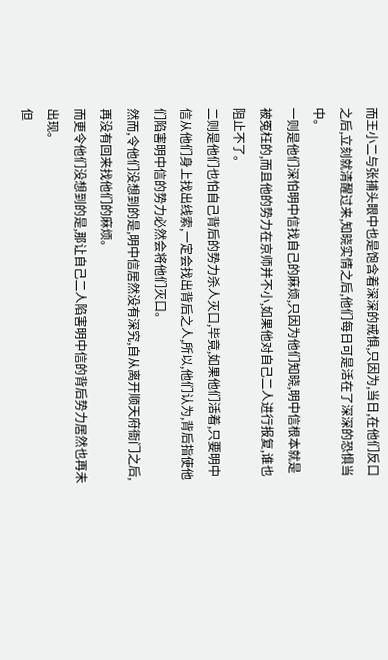而王小二与张捕头眼中也是饱含着深深的戒惧,只因为,当日,在他们反口之后,立刻就清醒过来,知晓实情之后,他们每日可是活在了深深的恐惧当中。
一则是他们深怕明中信找自己的麻烦,只因为他们知晓,明中信根本就是被冤枉的,而且他的势力在京师并不小,如果他对自己二人进行报复,谁也阻止不了。
二则是他们也怕自己背后的势力杀人灭口,毕竟,如果他们活着,只要明中信从他们身上找出线索,一定会找出背后之人,所以,他们认为,背后指使他们陷害明中信的势力必然会将他们灭口。
然而,令他们没想到的是,明中信居然没有深究,自从离开顺天府衙门之后,再没有回来找他们的麻烦。
而更令他们没想到的是,那让自己二人陷害明中信的背后势力居然也再未出现。
但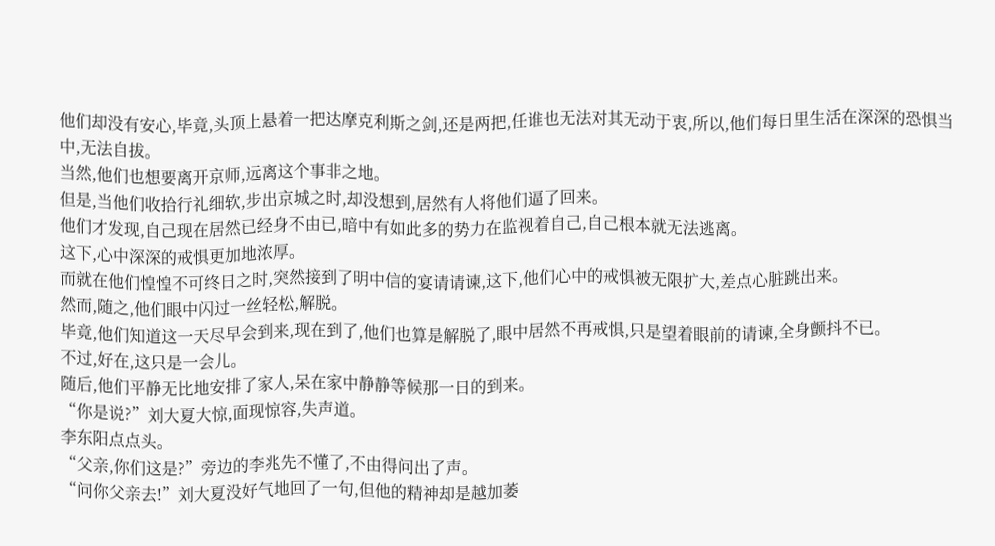他们却没有安心,毕竟,头顶上悬着一把达摩克利斯之剑,还是两把,任谁也无法对其无动于衷,所以,他们每日里生活在深深的恐惧当中,无法自拔。
当然,他们也想要离开京师,远离这个事非之地。
但是,当他们收拾行礼细软,步出京城之时,却没想到,居然有人将他们逼了回来。
他们才发现,自己现在居然已经身不由已,暗中有如此多的势力在监视着自己,自己根本就无法逃离。
这下,心中深深的戒惧更加地浓厚。
而就在他们惶惶不可终日之时,突然接到了明中信的宴请请谏,这下,他们心中的戒惧被无限扩大,差点心脏跳出来。
然而,随之,他们眼中闪过一丝轻松,解脱。
毕竟,他们知道这一天尽早会到来,现在到了,他们也算是解脱了,眼中居然不再戒惧,只是望着眼前的请谏,全身颤抖不已。
不过,好在,这只是一会儿。
随后,他们平静无比地安排了家人,呆在家中静静等候那一日的到来。
“你是说?”刘大夏大惊,面现惊容,失声道。
李东阳点点头。
“父亲,你们这是?”旁边的李兆先不懂了,不由得问出了声。
“问你父亲去!”刘大夏没好气地回了一句,但他的精神却是越加萎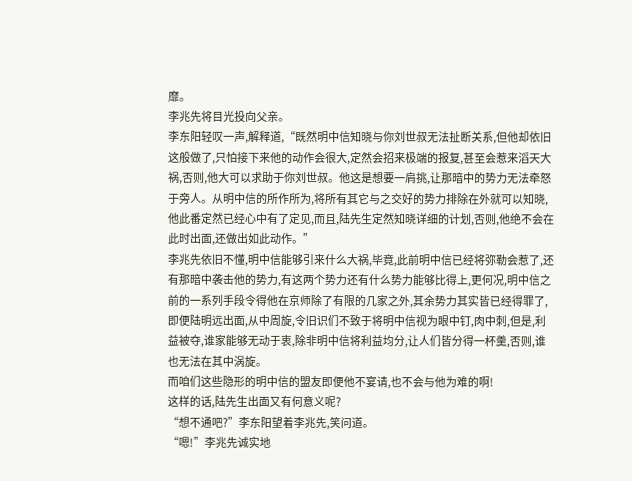靡。
李兆先将目光投向父亲。
李东阳轻叹一声,解释道,“既然明中信知晓与你刘世叔无法扯断关系,但他却依旧这般做了,只怕接下来他的动作会很大,定然会招来极端的报复,甚至会惹来滔天大祸,否则,他大可以求助于你刘世叔。他这是想要一肩挑,让那暗中的势力无法牵怒于旁人。从明中信的所作所为,将所有其它与之交好的势力排除在外就可以知晓,他此番定然已经心中有了定见,而且,陆先生定然知晓详细的计划,否则,他绝不会在此时出面,还做出如此动作。”
李兆先依旧不懂,明中信能够引来什么大祸,毕竟,此前明中信已经将弥勒会惹了,还有那暗中袭击他的势力,有这两个势力还有什么势力能够比得上,更何况,明中信之前的一系列手段令得他在京师除了有限的几家之外,其余势力其实皆已经得罪了,即便陆明远出面,从中周旋,令旧识们不致于将明中信视为眼中钉,肉中刺,但是,利益被夺,谁家能够无动于衷,除非明中信将利益均分,让人们皆分得一杯羹,否则,谁也无法在其中涡旋。
而咱们这些隐形的明中信的盟友即便他不宴请,也不会与他为难的啊!
这样的话,陆先生出面又有何意义呢?
“想不通吧?”李东阳望着李兆先,笑问道。
“嗯!”李兆先诚实地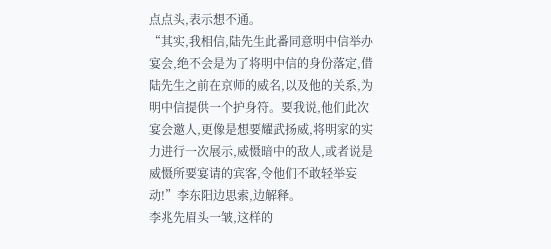点点头,表示想不通。
“其实,我相信,陆先生此番同意明中信举办宴会,绝不会是为了将明中信的身份落定,借陆先生之前在京师的威名,以及他的关系,为明中信提供一个护身符。要我说,他们此次宴会邀人,更像是想要耀武扬威,将明家的实力进行一次展示,威慑暗中的敌人,或者说是威慑所要宴请的宾客,令他们不敢轻举妄动!”李东阳边思索,边解释。
李兆先眉头一皱,这样的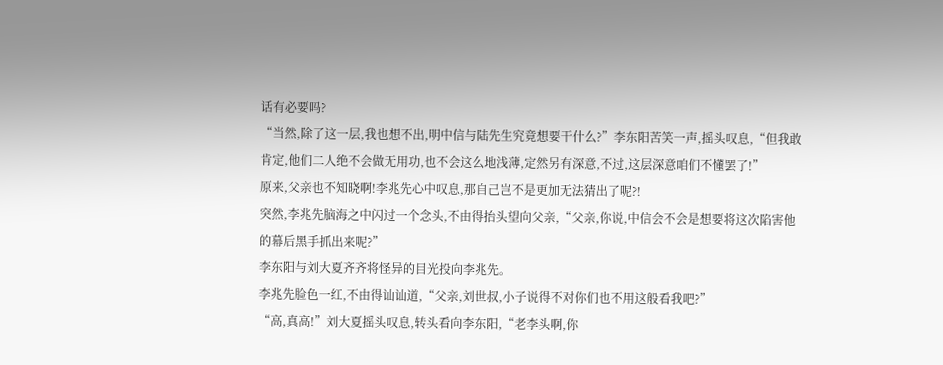话有必要吗?
“当然,除了这一层,我也想不出,明中信与陆先生究竟想要干什么?”李东阳苦笑一声,摇头叹息,“但我敢肯定,他们二人绝不会做无用功,也不会这么地浅薄,定然另有深意,不过,这层深意咱们不懂罢了!”
原来,父亲也不知晓啊!李兆先心中叹息,那自己岂不是更加无法猜出了呢?!
突然,李兆先脑海之中闪过一个念头,不由得抬头望向父亲,“父亲,你说,中信会不会是想要将这次陷害他的幕后黑手抓出来呢?”
李东阳与刘大夏齐齐将怪异的目光投向李兆先。
李兆先脸色一红,不由得讪讪道,“父亲,刘世叔,小子说得不对你们也不用这般看我吧?”
“高,真高!”刘大夏摇头叹息,转头看向李东阳,“老李头啊,你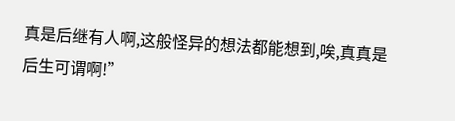真是后继有人啊,这般怪异的想法都能想到,唉,真真是后生可谓啊!”